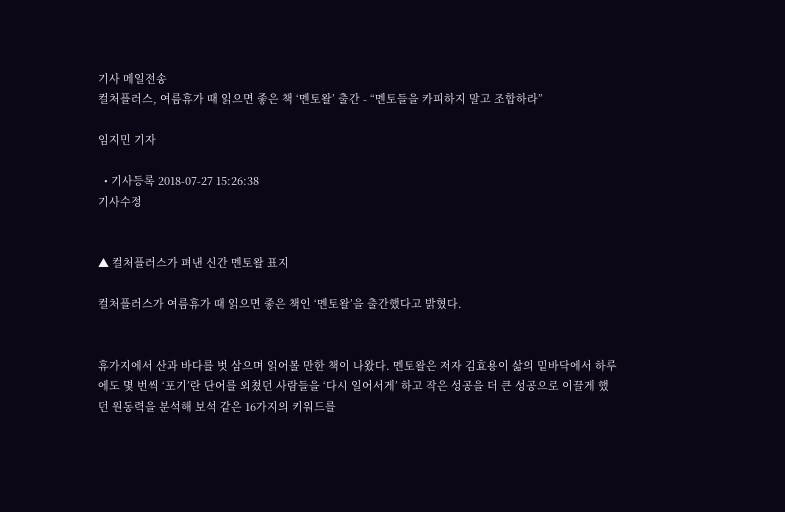기사 메일전송
컬처플러스, 여름휴가 때 읽으면 좋은 책 ‘멘토왈’ 출간 - “멘토들을 카피하지 말고 조합하라”

임지민 기자

  • 기사등록 2018-07-27 15:26:38
기사수정


▲ 컬처플러스가 펴낸 신간 멘토왈 표지

컬처플러스가 여름휴가 때 읽으면 좋은 책인 ‘멘토왈’을 출간했다고 밝혔다.


휴가지에서 산과 바다를 벗 삼으며 읽어볼 만한 책이 나왔다. 멘토왈은 저자 김효용이 삶의 밑바닥에서 하루에도 몇 번씩 ‘포기’란 단어를 외쳤던 사람들을 ‘다시 일어서게’ 하고 작은 성공을 더 큰 성공으로 이끌게 했던 원동력을 분석해 보석 같은 16가지의 키워드를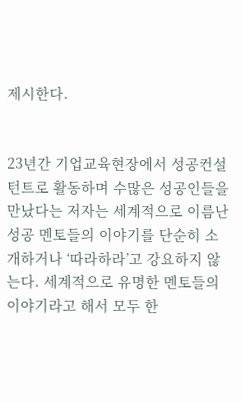제시한다.


23년간 기업교육현장에서 성공컨설턴트로 활동하며 수많은 성공인들을 만났다는 저자는 세계적으로 이름난 성공 멘토들의 이야기를 단순히 소개하거나 ‘따라하라’고 강요하지 않는다. 세계적으로 유명한 멘토들의 이야기라고 해서 모두 한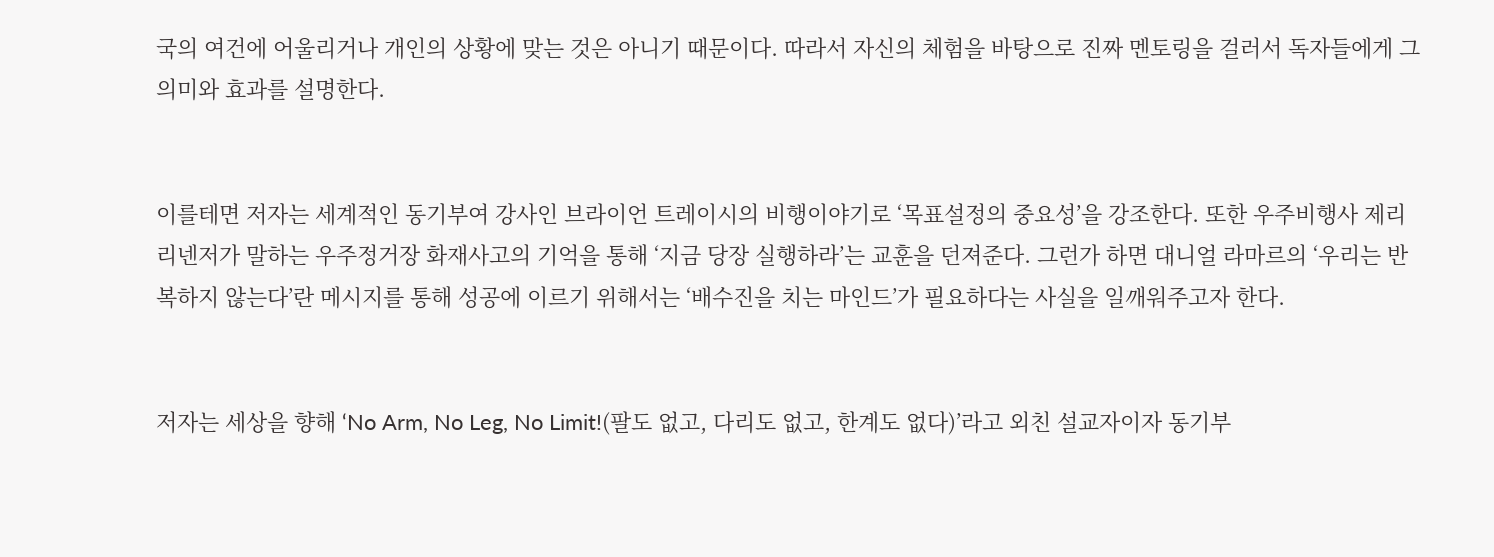국의 여건에 어울리거나 개인의 상황에 맞는 것은 아니기 때문이다. 따라서 자신의 체험을 바탕으로 진짜 멘토링을 걸러서 독자들에게 그 의미와 효과를 설명한다.


이를테면 저자는 세계적인 동기부여 강사인 브라이언 트레이시의 비행이야기로 ‘목표설정의 중요성’을 강조한다. 또한 우주비행사 제리 리넨저가 말하는 우주정거장 화재사고의 기억을 통해 ‘지금 당장 실행하라’는 교훈을 던져준다. 그런가 하면 대니얼 라마르의 ‘우리는 반복하지 않는다’란 메시지를 통해 성공에 이르기 위해서는 ‘배수진을 치는 마인드’가 필요하다는 사실을 일깨워주고자 한다.


저자는 세상을 향해 ‘No Arm, No Leg, No Limit!(팔도 없고, 다리도 없고, 한계도 없다)’라고 외친 설교자이자 동기부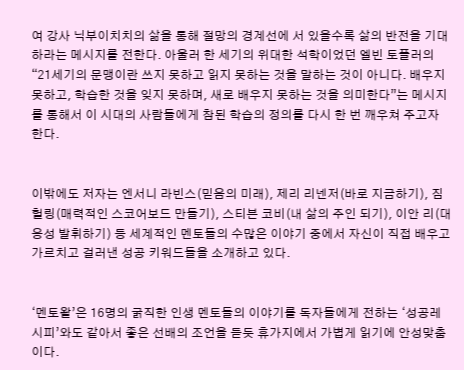여 강사 닉부이치치의 삶을 통해 절망의 경계선에 서 있을수록 삶의 반전을 기대하라는 메시지를 전한다. 아울러 한 세기의 위대한 석학이었던 엘빈 토플러의 “21세기의 문맹이란 쓰지 못하고 읽지 못하는 것을 말하는 것이 아니다. 배우지 못하고, 학습한 것을 잊지 못하며, 새로 배우지 못하는 것을 의미한다”는 메시지를 통해서 이 시대의 사람들에게 참된 학습의 정의를 다시 한 번 깨우쳐 주고자 한다.


이밖에도 저자는 엔서니 라빈스(믿음의 미래), 제리 리넨저(바로 지금하기), 짐 헐링(매력적인 스코어보드 만들기), 스티븐 코비(내 삶의 주인 되기), 이안 리(대응성 발휘하기) 등 세계적인 멘토들의 수많은 이야기 중에서 자신이 직접 배우고 가르치고 걸러낸 성공 키워드들을 소개하고 있다.


‘멘토왈’은 16명의 굵직한 인생 멘토들의 이야기를 독자들에게 전하는 ‘성공레시피’와도 같아서 좋은 선배의 조언을 듣듯 휴가지에서 가볍게 읽기에 안성맞춤이다.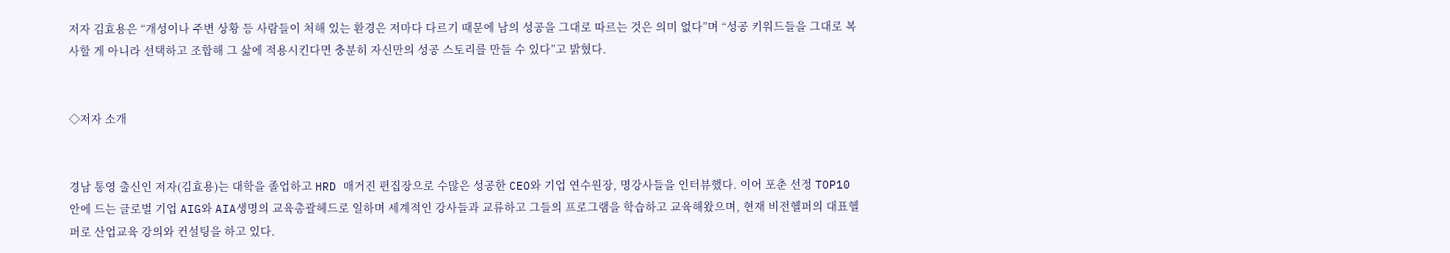저자 김효용은 “개성이나 주변 상황 등 사람들이 처해 있는 환경은 저마다 다르기 때문에 남의 성공을 그대로 따르는 것은 의미 없다”며 “성공 키워드들을 그대로 복사할 게 아니라 선택하고 조합해 그 삶에 적용시킨다면 충분히 자신만의 성공 스토리를 만들 수 있다”고 밝혔다.


◇저자 소개


경남 통영 출신인 저자(김효용)는 대학을 졸업하고 HRD 매거진 편집장으로 수많은 성공한 CEO와 기업 연수원장, 명강사들을 인터뷰했다. 이어 포춘 선정 TOP10 안에 드는 글로벌 기업 AIG와 AIA생명의 교육총괄헤드로 일하며 세계적인 강사들과 교류하고 그들의 프로그램을 학습하고 교육해왔으며, 현재 비전헬퍼의 대표헬퍼로 산업교육 강의와 컨설팅을 하고 있다.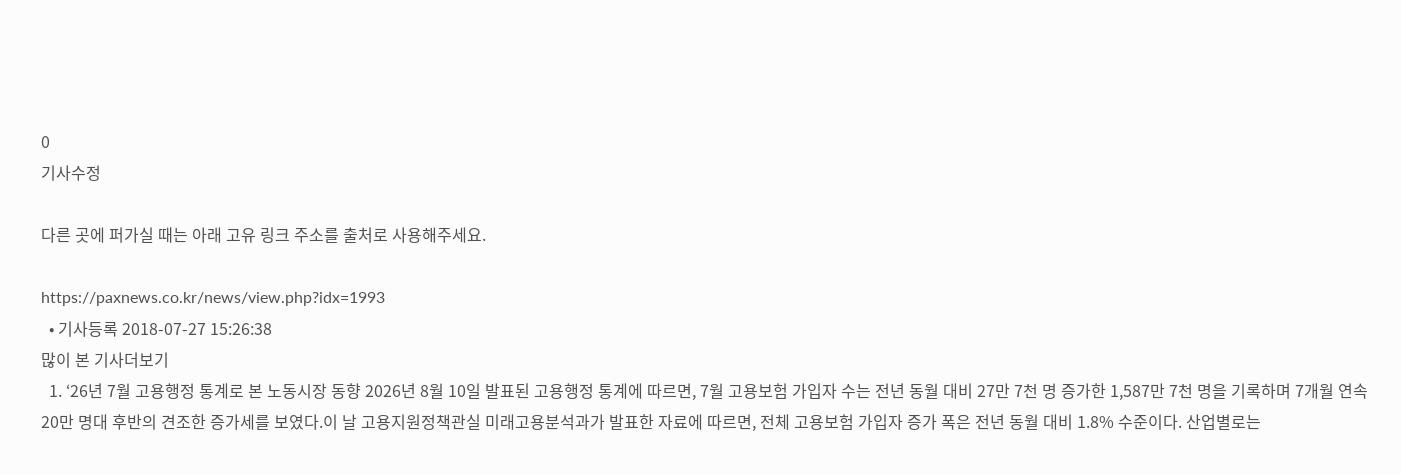0
기사수정

다른 곳에 퍼가실 때는 아래 고유 링크 주소를 출처로 사용해주세요.

https://paxnews.co.kr/news/view.php?idx=1993
  • 기사등록 2018-07-27 15:26:38
많이 본 기사더보기
  1. ‘26년 7월 고용행정 통계로 본 노동시장 동향 2026년 8월 10일 발표된 고용행정 통계에 따르면, 7월 고용보험 가입자 수는 전년 동월 대비 27만 7천 명 증가한 1,587만 7천 명을 기록하며 7개월 연속 20만 명대 후반의 견조한 증가세를 보였다.이 날 고용지원정책관실 미래고용분석과가 발표한 자료에 따르면, 전체 고용보험 가입자 증가 폭은 전년 동월 대비 1.8% 수준이다. 산업별로는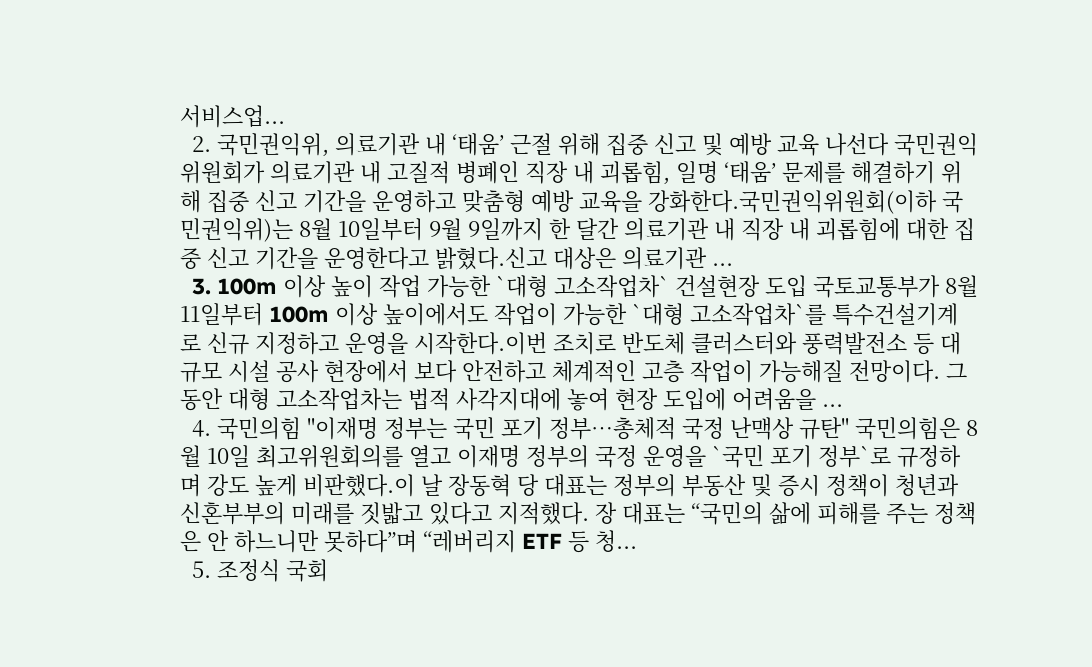서비스업...
  2. 국민권익위, 의료기관 내 ‘태움’ 근절 위해 집중 신고 및 예방 교육 나선다 국민권익위원회가 의료기관 내 고질적 병폐인 직장 내 괴롭힘, 일명 ‘태움’ 문제를 해결하기 위해 집중 신고 기간을 운영하고 맞춤형 예방 교육을 강화한다.국민권익위원회(이하 국민권익위)는 8월 10일부터 9월 9일까지 한 달간 의료기관 내 직장 내 괴롭힘에 대한 집중 신고 기간을 운영한다고 밝혔다.신고 대상은 의료기관 ...
  3. 100m 이상 높이 작업 가능한 `대형 고소작업차` 건설현장 도입 국토교통부가 8월 11일부터 100m 이상 높이에서도 작업이 가능한 `대형 고소작업차`를 특수건설기계로 신규 지정하고 운영을 시작한다.이번 조치로 반도체 클러스터와 풍력발전소 등 대규모 시설 공사 현장에서 보다 안전하고 체계적인 고층 작업이 가능해질 전망이다. 그동안 대형 고소작업차는 법적 사각지대에 놓여 현장 도입에 어려움을 ...
  4. 국민의힘 "이재명 정부는 국민 포기 정부…총체적 국정 난맥상 규탄" 국민의힘은 8월 10일 최고위원회의를 열고 이재명 정부의 국정 운영을 `국민 포기 정부`로 규정하며 강도 높게 비판했다.이 날 장동혁 당 대표는 정부의 부동산 및 증시 정책이 청년과 신혼부부의 미래를 짓밟고 있다고 지적했다. 장 대표는 “국민의 삶에 피해를 주는 정책은 안 하느니만 못하다”며 “레버리지 ETF 등 청...
  5. 조정식 국회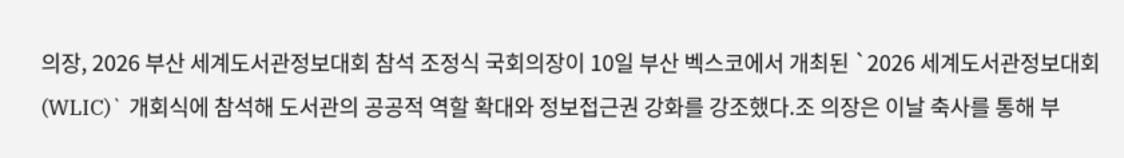의장, 2026 부산 세계도서관정보대회 참석 조정식 국회의장이 10일 부산 벡스코에서 개최된 `2026 세계도서관정보대회(WLIC)` 개회식에 참석해 도서관의 공공적 역할 확대와 정보접근권 강화를 강조했다.조 의장은 이날 축사를 통해 부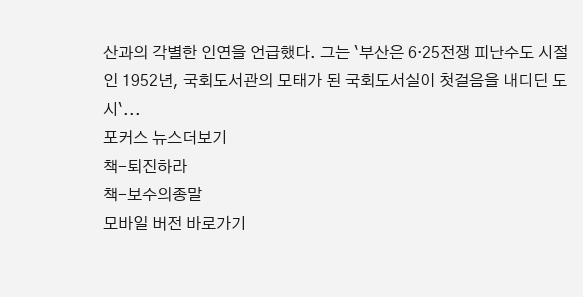산과의 각별한 인연을 언급했다. 그는 `부산은 6·25전쟁 피난수도 시절인 1952년, 국회도서관의 모태가 된 국회도서실이 첫걸음을 내디딘 도시`...
포커스 뉴스더보기
책-퇴진하라
책-보수의종말
모바일 버전 바로가기